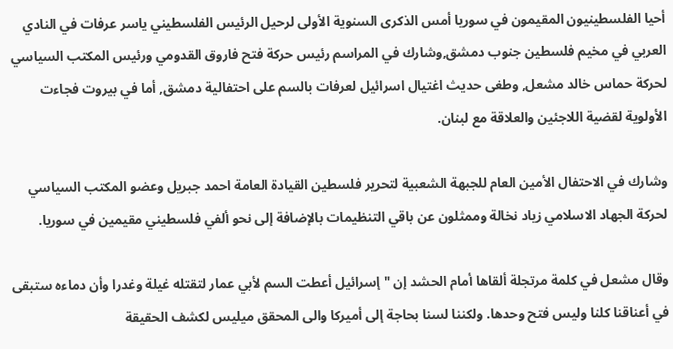أحيا الفلسطينيون المقيمون في سوريا أمس الذكرى السنوية الأولى لرحيل الرئيس الفلسطيني ياسر عرفات في النادي العربي في مخيم فلسطين جنوب دمشق,وشارك في المراسم رئيس حركة فتح فاروق القدومي ورئيس المكتب السياسي لحركة حماس خالد مشعل, وطغى حديث اغتيال اسرائيل لعرفات بالسم على احتفالية دمشق, أما في بيروت فجاءت الأولوية لقضية اللاجئين والعلاقة مع لبنان.

وشارك في الاحتفال الأمين العام للجبهة الشعبية لتحرير فلسطين القيادة العامة احمد جبريل وعضو المكتب السياسي لحركة الجهاد الاسلامي زياد نخالة وممثلون عن باقي التنظيمات بالإضافة إلى نحو ألفي فلسطيني مقيمين في سوريا.

وقال مشعل في كلمة مرتجلة ألقاها أمام الحشد إن "إسرائيل أعطت السم لأبي عمار لتقتله غيلة وغدرا وأن دماءه ستبقى في أعناقنا كلنا وليس فتح وحدها. ولكننا لسنا بحاجة إلى أميركا والى المحقق ميليس لكشف الحقيقة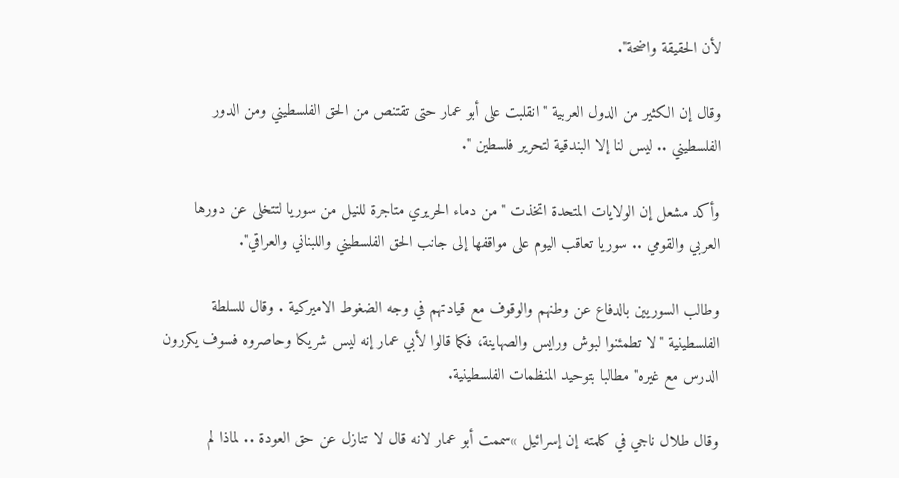لأن الحقيقة واضحة".

وقال إن الكثير من الدول العربية "انقلبت على أبو عمار حتى تقتنص من الحق الفلسطيني ومن الدور الفلسطيني .. ليس لنا إلا البندقية لتحرير فلسطين ".

وأكد مشعل إن الولايات المتحدة اتخذت "من دماء الحريري متاجرة للنيل من سوريا لتتخلى عن دورها العربي والقومي .. سوريا تعاقب اليوم على مواقفها إلى جانب الحق الفلسطيني واللبناني والعراقي".

وطالب السوريين بالدفاع عن وطنهم والوقوف مع قيادتهم في وجه الضغوط الاميركية . وقال للسلطة الفلسطينية "لا تطمئنوا لبوش ورايس والصهاينة، فكما قالوا لأبي عمار إنه ليس شريكا وحاصروه فسوف يكررون الدرس مع غيره" مطالبا بتوحيد المنظمات الفلسطينية.

وقال طلال ناجي في كلمته إن إسرائيل »سممت أبو عمار لانه قال لا تنازل عن حق العودة .. لماذا لم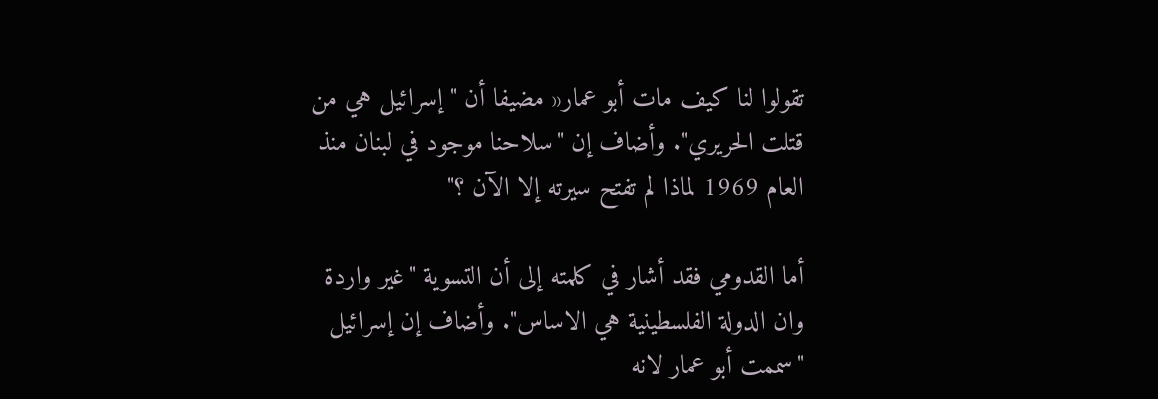تقولوا لنا كيف مات أبو عمار« مضيفا أن "إسرائيل هي من قتلت الحريري". وأضاف إن "سلاحنا موجود في لبنان منذ العام 1969 لماذا لم تفتح سيرته إلا الآن ؟"

أما القدومي فقد أشار في كلمته إلى أن التسوية "غير واردة وان الدولة الفلسطينية هي الاساس". وأضاف إن إسرائيل "سممت أبو عمار لانه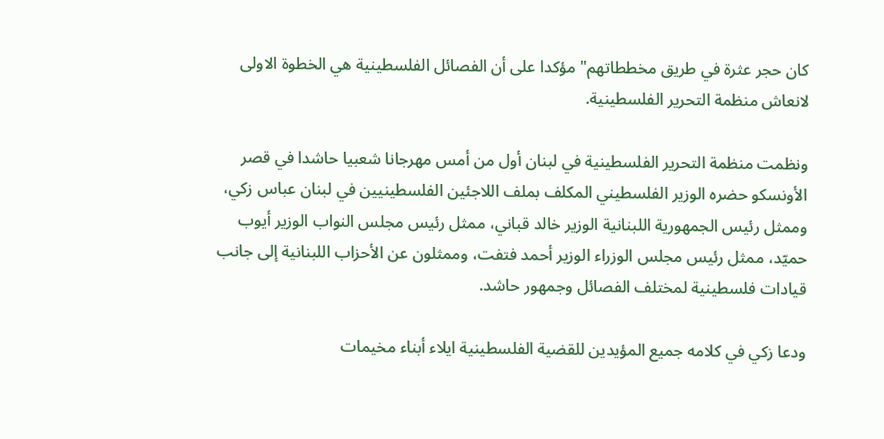كان حجر عثرة في طريق مخططاتهم" مؤكدا على أن الفصائل الفلسطينية هي الخطوة الاولى لانعاش منظمة التحرير الفلسطينية.

ونظمت منظمة التحرير الفلسطينية في لبنان أول من أمس مهرجانا شعبيا حاشدا في قصر الأونسكو حضره الوزير الفلسطيني المكلف بملف اللاجئين الفلسطينيين في لبنان عباس زكي، وممثل رئيس الجمهورية اللبنانية الوزير خالد قباني، ممثل رئيس مجلس النواب الوزير أيوب حميّد، ممثل رئيس مجلس الوزراء الوزير أحمد فتفت، وممثلون عن الأحزاب اللبنانية إلى جانب قيادات فلسطينية لمختلف الفصائل وجمهور حاشد.

ودعا زكي في كلامه جميع المؤيدين للقضية الفلسطينية ايلاء أبناء مخيمات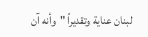لبنان عناية وتقديراً "وأنه آن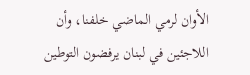الأوان لرمي الماضي خلفنا، وأن اللاجئين في لبنان يرفضون التوطين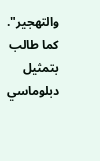والتهجير". كما طالب بتمثيل دبلوماسي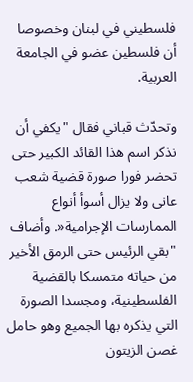فلسطيني في لبنان وخصوصا أن فلسطين عضو في الجامعة العربية.

وتحدّث قباني فقال "يكفي أن نذكر اسم هذا القائد الكبير حتى تحضر فورا صورة قضية شعب عانى ولا يزال أسوأ أنواع الممارسات الإجرامية«. وأضاف "بقي الرئيس حتى الرمق الأخير من حياته متمسكا بالقضية الفلسطينية، ومجسدا الصورة التي يذكره بها الجميع وهو حامل غصن الزيتون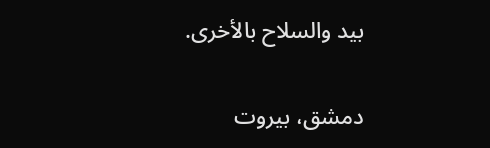بيد والسلاح بالأخرى.

دمشق، بيروت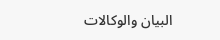البيان والوكالات